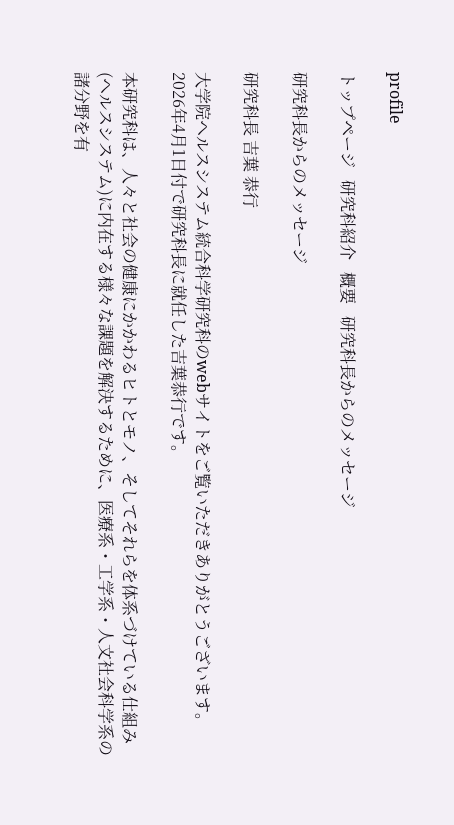profile

トップページ   研究科紹介   概要   研究科長からのメッセージ

研究科長からのメッセージ

研究科長 吉葉 恭行

大学院ヘルスシステム統合科学研究科のwebサイトをご覧いただきありがとうございます。
2026年4月1日付で研究科長に就任した吉葉恭行です。

本研究科は、人々と社会の健康にかかわるヒトとモノ、そしてそれらを体系づけている仕組み(ヘルスシステム)に内在する様々な課題を解決するために、医療系・工学系・人文社会科学系の諸分野を有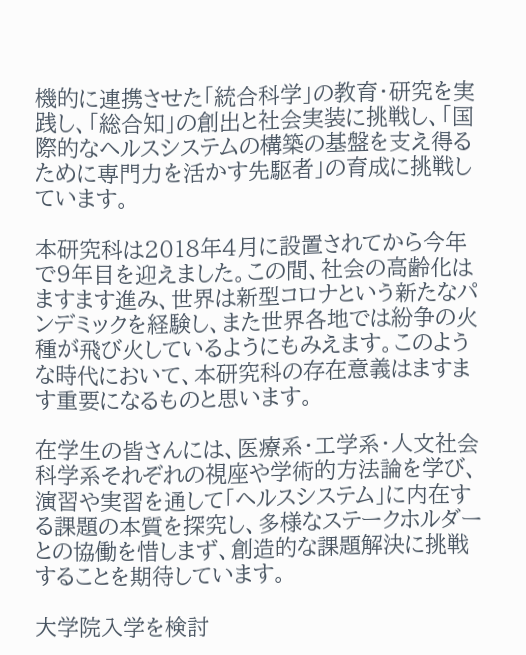機的に連携させた「統合科学」の教育・研究を実践し、「総合知」の創出と社会実装に挑戦し、「国際的なヘルスシステムの構築の基盤を支え得るために専門力を活かす先駆者」の育成に挑戦しています。

本研究科は2018年4月に設置されてから今年で9年目を迎えました。この間、社会の高齢化はますます進み、世界は新型コロナという新たなパンデミックを経験し、また世界各地では紛争の火種が飛び火しているようにもみえます。このような時代において、本研究科の存在意義はますます重要になるものと思います。

在学生の皆さんには、医療系・工学系・人文社会科学系それぞれの視座や学術的方法論を学び、演習や実習を通して「ヘルスシステム」に内在する課題の本質を探究し、多様なステークホルダーとの協働を惜しまず、創造的な課題解決に挑戦することを期待しています。

大学院入学を検討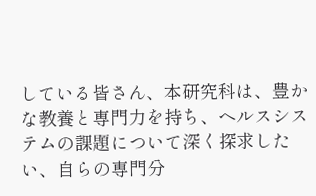している皆さん、本研究科は、豊かな教養と専門力を持ち、ヘルスシステムの課題について深く探求したい、自らの専門分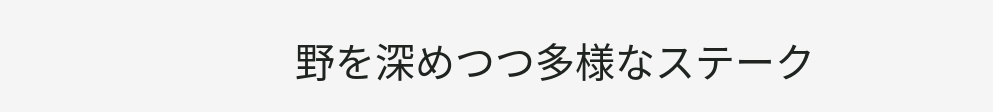野を深めつつ多様なステーク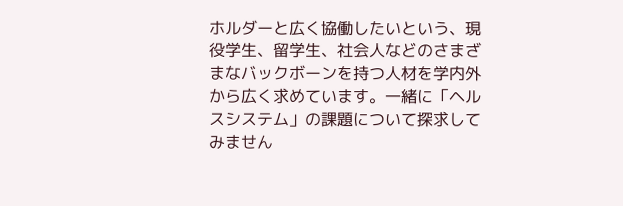ホルダーと広く協働したいという、現役学生、留学生、社会人などのさまざまなバックボーンを持つ人材を学内外から広く求めています。一緒に「ヘルスシステム」の課題について探求してみません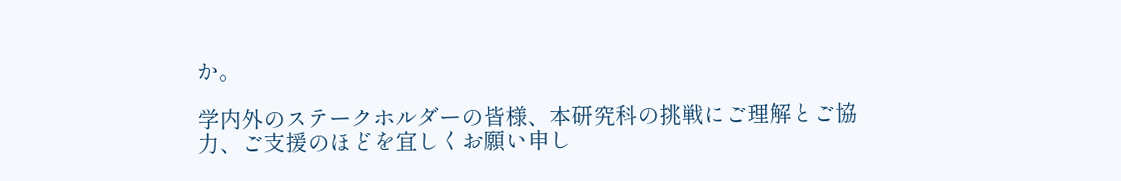か。

学内外のステークホルダーの皆様、本研究科の挑戦にご理解とご協力、ご支援のほどを宜しくお願い申し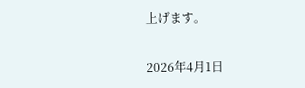上げます。

2026年4月1日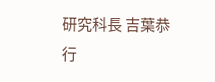研究科長 吉葉恭行